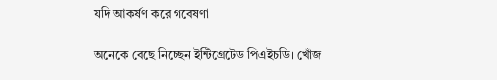যদি আকর্ষণ করে গবেষণা

অনেকে বেছে নিচ্ছেন ইন্টিগ্রেটেড পিএইচডি। খোঁজ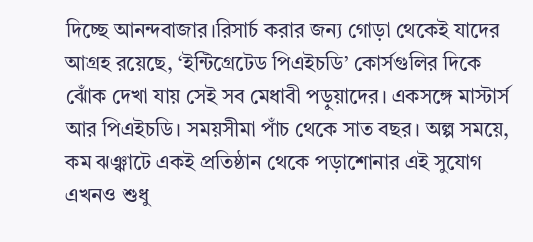দিচ্ছে আনন্দবাজার।রিসার্চ করার জন্য গোড়া থেকেই যাদের আগ্রহ রয়েছে, ‘ইন্টিগ্রেটেড পিএইচডি’ কোর্সগুলির দিকে ঝোঁক দেখা যায় সেই সব মেধাবী পড়ুয়াদের। একসঙ্গে মাস্টার্স আর পিএইচডি। সময়সীমা পাঁচ থেকে সাত বছর। অল্প সময়ে, কম ঝঞ্ঝাটে একই প্রতিষ্ঠান থেকে পড়াশোনার এই সুযোগ এখনও শুধু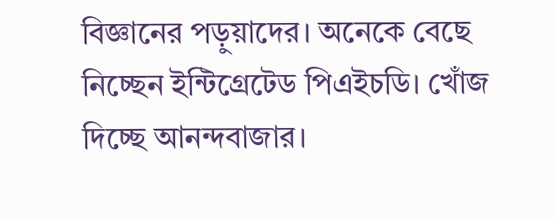বিজ্ঞানের পড়ুয়াদের। অনেকে বেছে নিচ্ছেন ইন্টিগ্রেটেড পিএইচডি। খোঁজ দিচ্ছে আনন্দবাজার।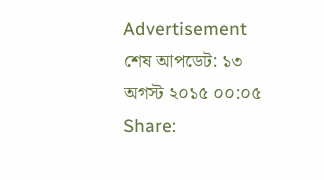Advertisement
শেষ আপডেট: ১৩ অগস্ট ২০১৫ ০০:০৫
Share: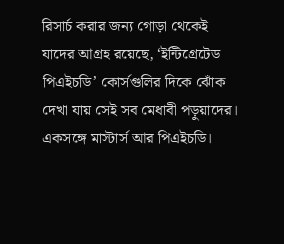রিসার্চ করার জন্য গোড়া থেকেই যাদের আগ্রহ রয়েছে, ‘ইন্টিগ্রেটেড পিএইচডি’ কোর্সগুলির দিকে ঝোঁক দেখা যায় সেই সব মেধাবী পড়ুয়াদের। একসঙ্গে মাস্টার্স আর পিএইচডি।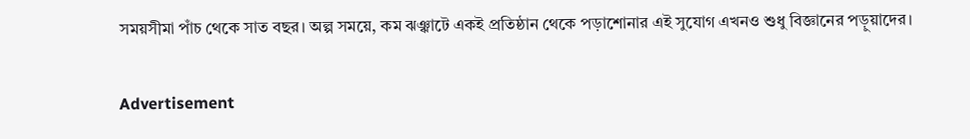সময়সীমা পাঁচ থেকে সাত বছর। অল্প সময়ে, কম ঝঞ্ঝাটে একই প্রতিষ্ঠান থেকে পড়াশোনার এই সুযোগ এখনও শুধু বিজ্ঞানের পড়ুয়াদের।

Advertisement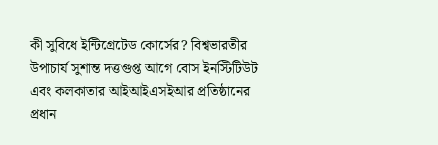কী সুবিধে ইন্টিগ্রেটেড কোর্সের? বিশ্বভারতীর উপাচার্য সুশান্ত দত্তগুপ্ত আগে বোস ইনস্টিটিউট এবং কলকাতার আইআইএসইআর প্রতিষ্ঠানের প্রধান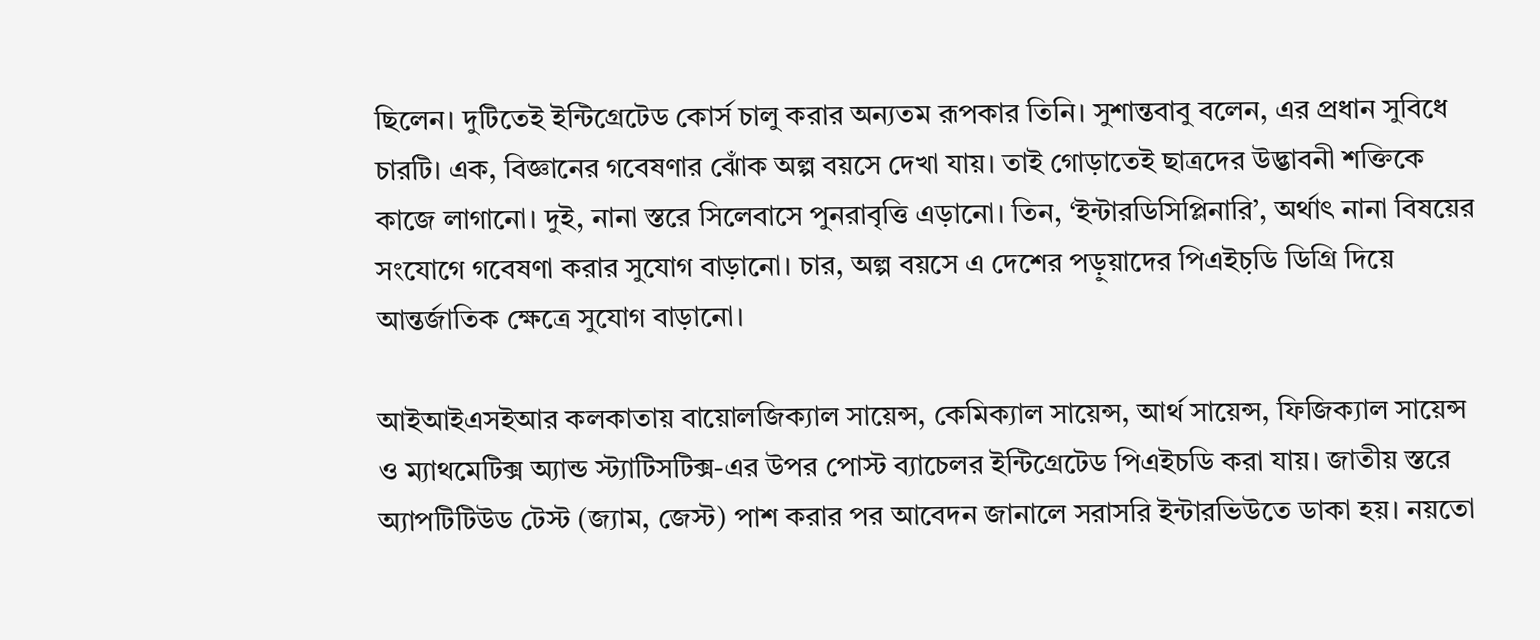ছিলেন। দুটিতেই ইন্টিগ্রেটেড কোর্স চালু করার অন্যতম রূপকার তিনি। সুশান্তবাবু বলেন, এর প্রধান সুবিধে চারটি। এক, বিজ্ঞানের গবেষণার ঝোঁক অল্প বয়সে দেখা যায়। তাই গোড়াতেই ছাত্রদের উদ্ভাবনী শক্তিকে কাজে লাগানো। দুই, নানা স্তরে সিলেবাসে পুনরাবৃত্তি এড়ানো। তিন, ‘ইন্টারডিসিপ্লিনারি’, অর্থাৎ নানা বিষয়ের সংযোগে গবেষণা করার সুযোগ বাড়ানো। চার, অল্প বয়সে এ দেশের পড়ুয়াদের পিএইচ়ডি ডিগ্রি দিয়ে আন্তর্জাতিক ক্ষেত্রে সুযোগ বাড়ানো।

আইআইএসইআর কলকাতায় বায়োলজিক্যাল সায়েন্স, কেমিক্যাল সায়েন্স, আর্থ সায়েন্স, ফিজিক্যাল সায়েন্স ও ম্যাথমেটিক্স অ্যান্ড স্ট্যাটিসটিক্স-এর উপর পোস্ট ব্যাচেলর ইন্টিগ্রেটেড পিএইচডি করা যায়। জাতীয় স্তরে অ্যাপটিটিউড টেস্ট (জ্যাম, জেস্ট) পাশ করার পর আবেদন জানালে সরাসরি ইন্টারভিউতে ডাকা হয়। নয়তো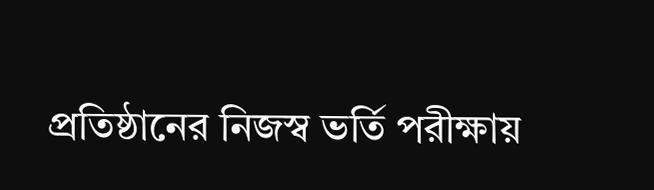প্রতিষ্ঠানের নিজস্ব ভর্তি পরীক্ষায়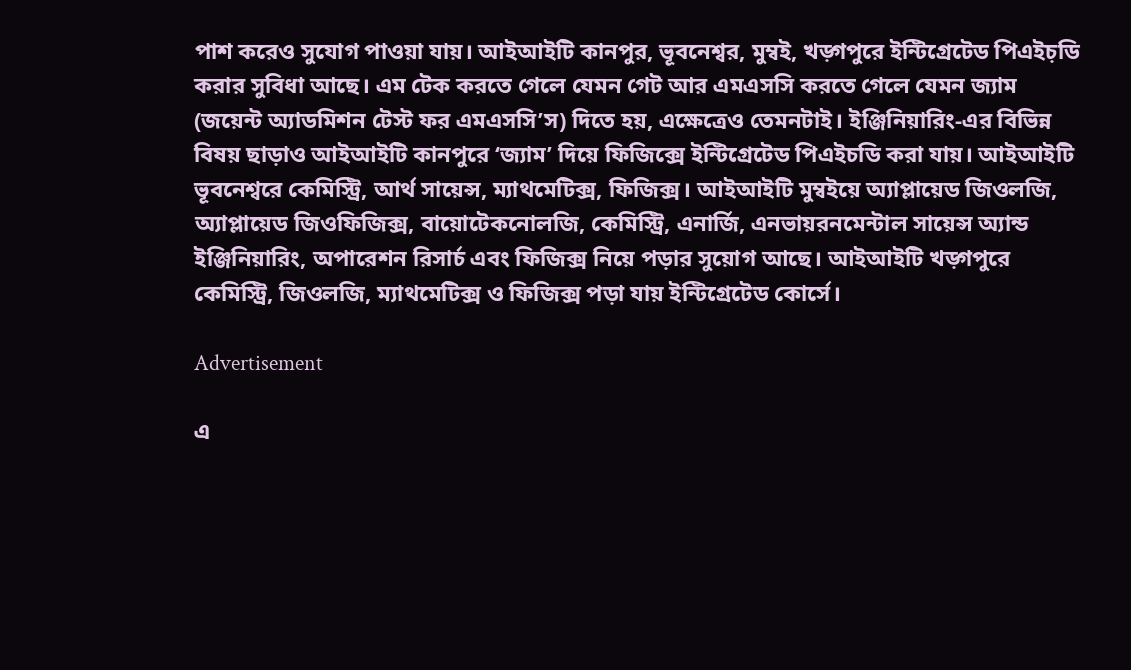পাশ করেও সুযোগ পাওয়া যায়। আইআইটি কানপুর, ভূবনেশ্বর, মুম্বই, খড়্গপুরে ইন্টিগ্রেটেড পিএইচ়ডি করার সুবিধা আছে। এম টেক করতে গেলে যেমন গেট আর এমএসসি করতে গেলে যেমন জ্যাম (জয়েন্ট অ্যাডমিশন টেস্ট ফর এমএসসি’স) দিতে হয়, এক্ষেত্রেও তেমনটাই। ইঞ্জিনিয়ারিং-এর বিভিন্ন বিষয় ছাড়াও আইআইটি কানপুরে ‘জ্যাম’ দিয়ে ফিজিক্সে ইন্টিগ্রেটেড পিএইচডি করা যায়। আইআইটি ভূবনেশ্বরে কেমিস্ট্রি, আর্থ সায়েন্স, ম্যাথমেটিক্স, ফিজিক্স। আইআইটি মুম্বইয়ে অ্যাপ্লায়েড জিওলজি, অ্যাপ্লায়েড জিওফিজিক্স, বায়োটেকনোলজি, কেমিস্ট্রি, এনার্জি, এনভায়রনমেন্টাল সায়েন্স অ্যান্ড ইঞ্জিনিয়ারিং, অপারেশন রিসার্চ এবং ফিজিক্স নিয়ে পড়ার সুয়োগ আছে। আইআইটি খড়্গপুরে কেমিস্ট্রি, জিওলজি, ম্যাথমেটিক্স ও ফিজিক্স পড়া যায় ইন্টিগ্রেটেড কোর্সে।

Advertisement

এ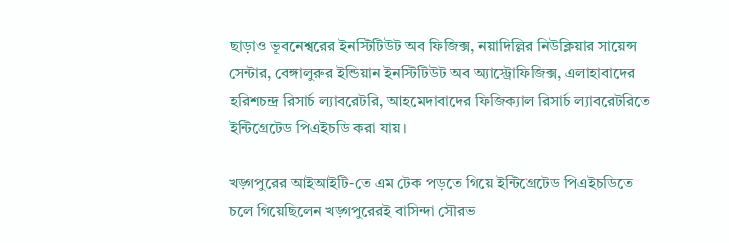ছাড়াও ভূবনেশ্বরের ইনস্টিটিউট অব ফিজিক্স, নয়াদিল্লির নিউক্লিয়ার সায়েন্স সেন্টার, বেঙ্গালুরুর ইন্ডিয়ান ইনস্টিটিউট অব অ্যাস্ট্রোফিজিক্স, এলাহাবাদের হরিশচন্দ্র রিসার্চ ল্যাবরেটরি, আহমেদাবাদের ফিজিক্যাল রিসার্চ ল্যাবরেটরিতে ইন্টিগ্রেটেড পিএইচডি করা যায়।

খড়্গপুরের আইআইটি-তে এম টেক পড়তে গিয়ে ইন্টিগ্রেটেড পিএইচডিতে চলে গিয়েছিলেন খড়্গপুরেরই বাসিন্দা সৌরভ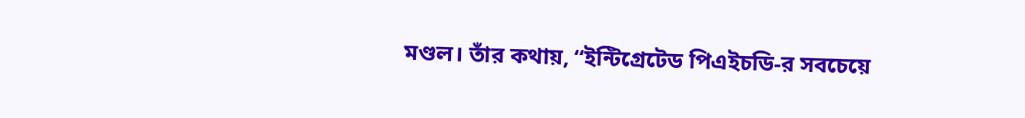মণ্ডল। তাঁর কথায়, ‘‘ইন্টিগ্রেটেড পিএইচডি-র সবচেয়ে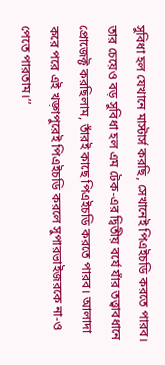সুবিধা হল যেখানে মাস্টার্স করছি, সেখানেই পিএইচডি করতে পারব। তার চেয়েও বড় সুবিধা হল এম টেক-এর দ্বিতীয় বর্যে যাঁর তত্ত্বাবধানে প্রোজেক্ট করছিলাম, তাঁরই কাছে পিএইচডি করতে পারব। আলাদা করে পরে এই খড়্গপুরেই পিএইচডি করলে সুপারভাইজরকে না-ও পেতে পারতাম।’’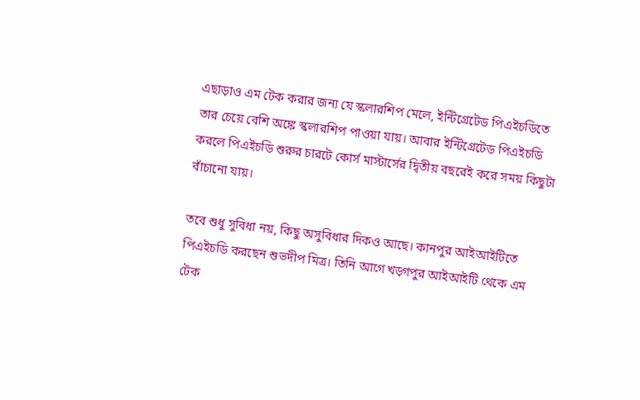এছাড়াও এম টেক করার জন্য যে স্কলারশিপ মেলে, ইন্টিগ্রেটেড পিএইচডিতে তার চেয়ে বেশি অঙ্কে স্কলারশিপ পাওয়া যায়। আবার ইন্টিগ্রেটেড পিএইচডি করলে পিএইচডি শুরুর চারটে কোর্স মাস্টার্সের দ্বিতীয় বছরেই করে সময় কিছুটা বাঁচানো যায়।

তবে শুধু সুবিধা নয়, কিছু অসুবিধার দিকও আছে। কানপুর আইআইটিতে পিএইচডি করছেন শুভদীপ মিত্র। তিনি আগে খড়্গপুর আইআইটি থেকে এম টেক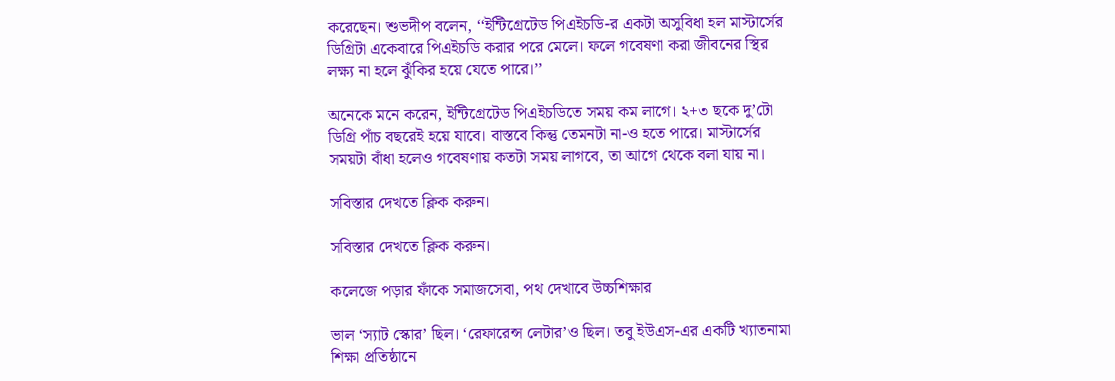করেছেন। শুভদীপ বলেন, ‘‘ইন্টিগ্রেটেড পিএইচডি-র একটা অসুবিধা হল মাস্টার্সের ডিগ্রিটা একেবারে পিএইচডি করার পরে মেলে। ফলে গবেষণা করা জীবনের স্থির লক্ষ্য না হলে ঝুঁকির হয়ে যেতে পারে।’’

অনেকে মনে করেন, ইন্টিগ্রেটেড পিএইচডিতে সময় কম লাগে। ২+৩ ছকে দু’টো ডিগ্রি পাঁচ বছরেই হয়ে যাবে। বাস্তবে কিন্তু তেমনটা না-ও হতে পারে। মাস্টার্সের সময়টা বাঁধা হলেও গবেষণায় কতটা সময় লাগবে, তা আগে থেকে বলা যায় না।

সবিস্তার দেখতে ক্লিক করুন।

সবিস্তার দেখতে ক্লিক করুন।

কলেজে পড়ার ফাঁকে সমাজসেবা, পথ দেখাবে উচ্চশিক্ষার

ভাল ‘স্যাট স্কোর’ ছিল। ‘রেফারেন্স লেটার’ও ছিল। তবু ইউএস-এর একটি খ্যাতনামা শিক্ষা প্রতিষ্ঠানে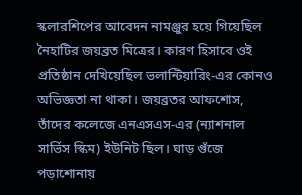স্কলারশিপের আবেদন নামঞ্জুর হয়ে গিয়েছিল নৈহাটির জয়ব্রত মিত্রের। কারণ হিসাবে ওই প্রতিষ্ঠান দেখিয়েছিল ভলান্টিয়ারিং-এর কোনও অভিজ্ঞতা না থাকা। জয়ব্রতর আফশোস, তাঁদের কলেজে এনএসএস-এর (ন্যাশনাল সার্ভিস স্কিম) ইউনিট ছিল। ঘাড় গুঁজে পড়াশোনায়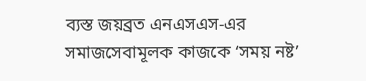ব্যস্ত জয়ব্রত এনএসএস-এর সমাজসেবামূলক কাজকে ‘সময় নষ্ট’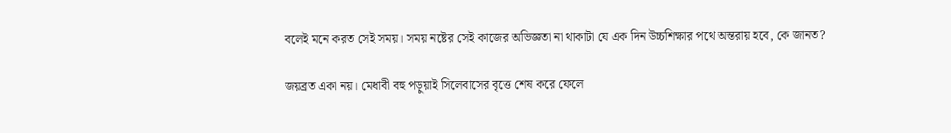বলেই মনে করত সেই সময়। সময় নষ্টের সেই কাজের অভিজ্ঞতা না থাকাটা যে এক দিন উচ্চশিক্ষার পথে অন্তরায় হবে, কে জানত?

জয়ব্রত একা নয়। মেধাবী বহু পড়ুয়াই সিলেবাসের বৃত্তে শেষ করে ফেলে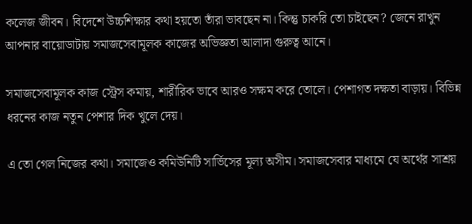কলেজ জীবন। বিদেশে উচ্চশিক্ষার কথা হয়তো তাঁরা ভাবছেন না। কিন্তু চাকরি তো চাইছেন? জেনে রাখুন আপনার বায়োডাটায় সমাজসেবামূলক কাজের অভিজ্ঞতা আলাদা গুরুত্ব আনে।

সমাজসেবামূলক কাজ স্ট্রেস কমায়, শারীরিক ভাবে আরও সক্ষম করে তোলে। পেশাগত দক্ষতা বাড়ায়। বিভিন্ন ধরনের কাজ নতুন পেশার দিক খুলে দেয়।

এ তো গেল নিজের কথা। সমাজেও কমিউনিটি সার্ভিসের মূল্য অসীম। সমাজসেবার মাধ্যমে যে অর্থের সাশ্রয়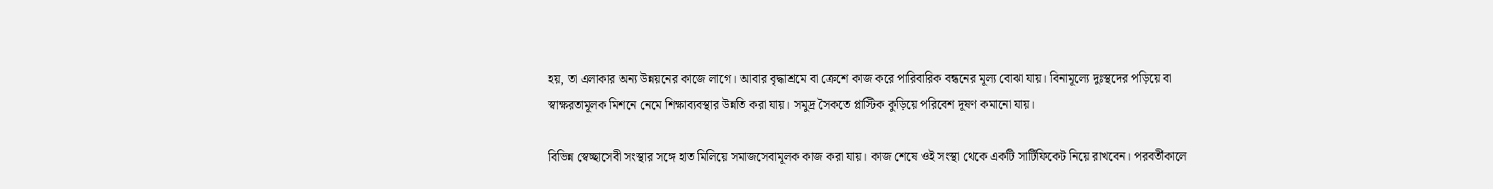হয়, তা এলাকার অন্য উন্নয়নের কাজে লাগে। আবার বৃদ্ধাশ্রমে বা ক্রেশে কাজ করে পারিবারিক বন্ধনের মূল্য বোঝা যায়। বিনামূল্যে দুঃস্থদের পড়িয়ে বা স্বাক্ষরতামূলক মিশনে নেমে শিক্ষাব্যবস্থার উন্নতি করা যায়। সমুদ্র সৈকতে প্লাস্টিক কুড়িয়ে পরিবেশ দূষণ কমানো যায়।

বিভিন্ন স্বেচ্ছাসেবী সংস্থার সঙ্গে হাত মিলিয়ে সমাজসেবামূলক কাজ করা যায়। কাজ শেষে ওই সংস্থা থেকে একটি সার্টিফিকেট নিয়ে রাখবেন। পরবর্তীকালে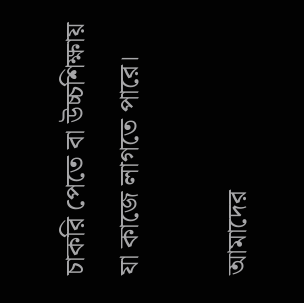চাকরি পেতে বা উচ্চশিক্ষায় যা কাজে লাগতে পারে।

আমাদের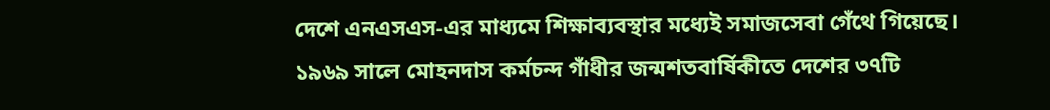দেশে এনএসএস-এর মাধ্যমে শিক্ষাব্যবস্থার মধ্যেই সমাজসেবা গেঁথে গিয়েছে। ১৯৬৯ সালে মোহনদাস কর্মচন্দ গাঁধীর জন্মশতবার্ষিকীতে দেশের ৩৭টি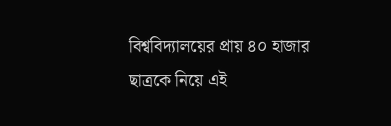বিশ্ববিদ্যালয়ের প্রায় ৪০ হাজার ছাত্রকে নিয়ে এই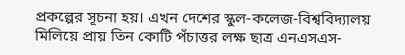প্রকল্পের সূচনা হয়। এখন দেশের স্কুল-কলেজ-বিশ্ববিদ্যালয় মিলিয়ে প্রায় তিন কোটি পঁচাত্তর লক্ষ ছাত্র এনএসএস-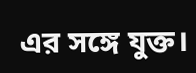এর সঙ্গে যুক্ত।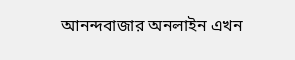আনন্দবাজার অনলাইন এখন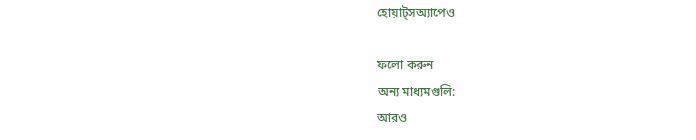হোয়াট্‌সঅ্যাপেও

ফলো করুন
অন্য মাধ্যমগুলি:
আরও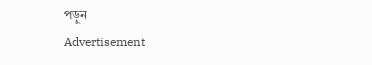পড়ুন
Advertisement